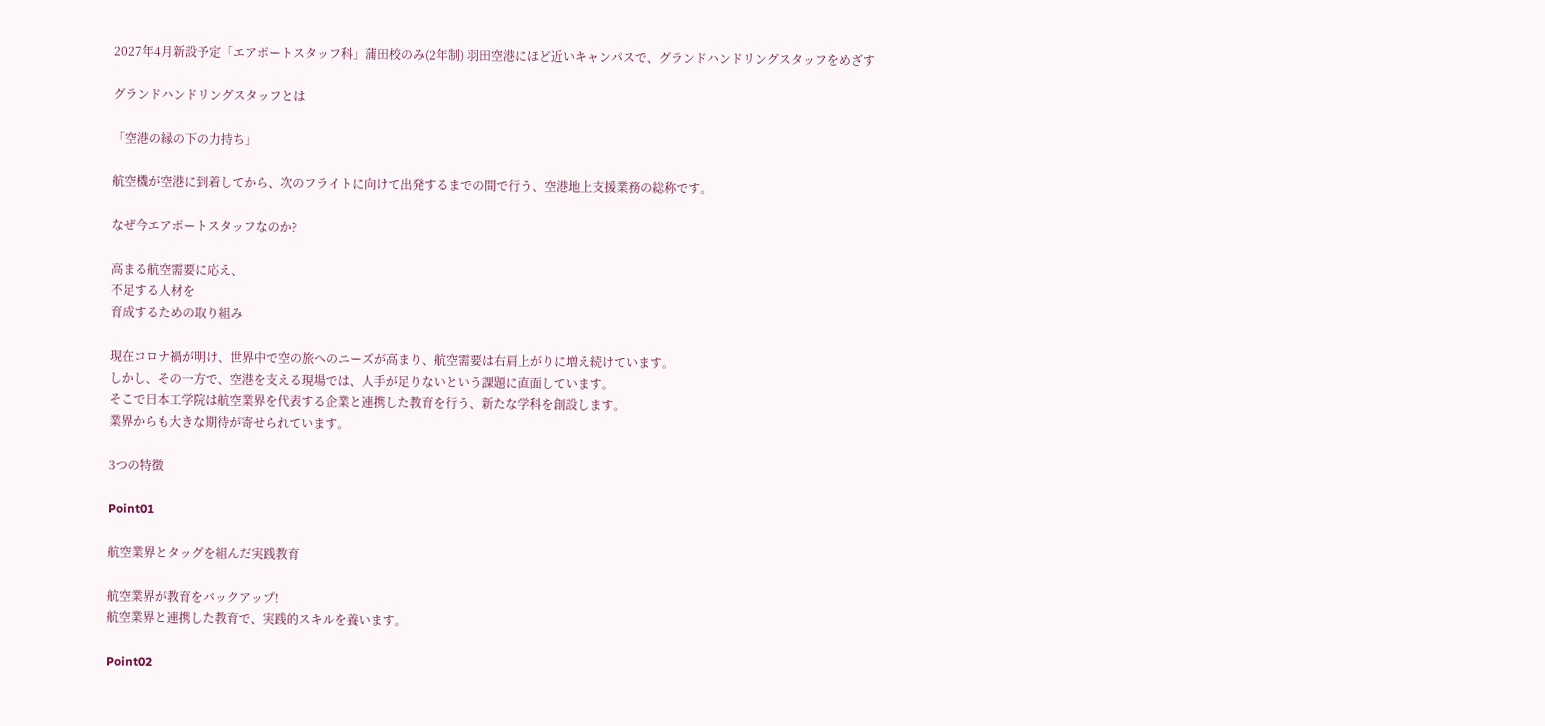2027年4月新設予定「エアポートスタッフ科」蒲田校のみ(2年制) 羽田空港にほど近いキャンパスで、グランドハンドリングスタッフをめざす

グランドハンドリングスタッフとは

「空港の縁の下の力持ち」

航空機が空港に到着してから、次のフライトに向けて出発するまでの間で行う、空港地上支援業務の総称です。

なぜ今エアポートスタッフなのか?

高まる航空需要に応え、
不足する人材を
育成するための取り組み

現在コロナ禍が明け、世界中で空の旅へのニーズが高まり、航空需要は右肩上がりに増え続けています。
しかし、その一方で、空港を支える現場では、人手が足りないという課題に直面しています。
そこで日本工学院は航空業界を代表する企業と連携した教育を行う、新たな学科を創設します。
業界からも大きな期待が寄せられています。

3つの特徴

Point01

航空業界とタッグを組んだ実践教育

航空業界が教育をバックアップ!
航空業界と連携した教育で、実践的スキルを養います。

Point02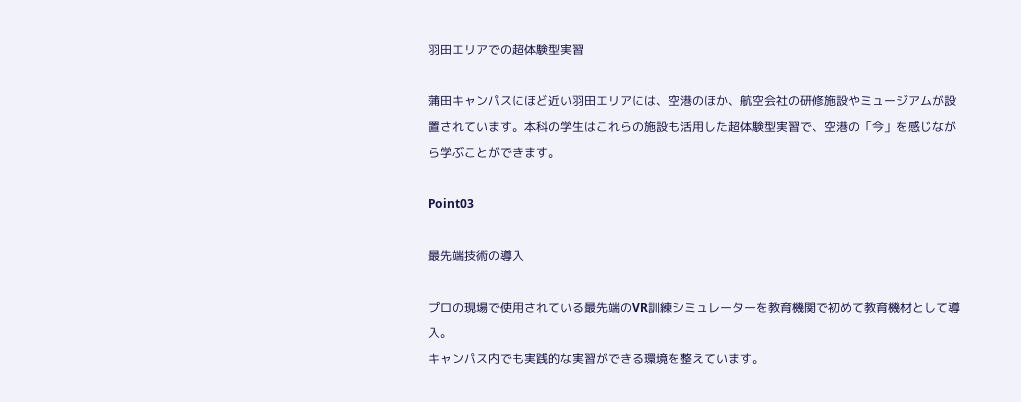羽田エリアでの超体験型実習

蒲田キャンパスにほど近い羽田エリアには、空港のほか、航空会社の研修施設やミュージアムが設置されています。本科の学生はこれらの施設も活用した超体験型実習で、空港の「今」を感じながら学ぶことができます。

Point03

最先端技術の導入

プロの現場で使用されている最先端のVR訓練シミュレーターを教育機関で初めて教育機材として導入。
キャンパス内でも実践的な実習ができる環境を整えています。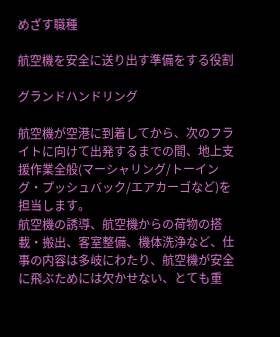めざす職種

航空機を安全に送り出す準備をする役割

グランドハンドリング

航空機が空港に到着してから、次のフライトに向けて出発するまでの間、地上支援作業全般(マーシャリング/トーイング・プッシュバック/エアカーゴなど)を担当します。
航空機の誘導、航空機からの荷物の搭載・搬出、客室整備、機体洗浄など、仕事の内容は多岐にわたり、航空機が安全に飛ぶためには欠かせない、とても重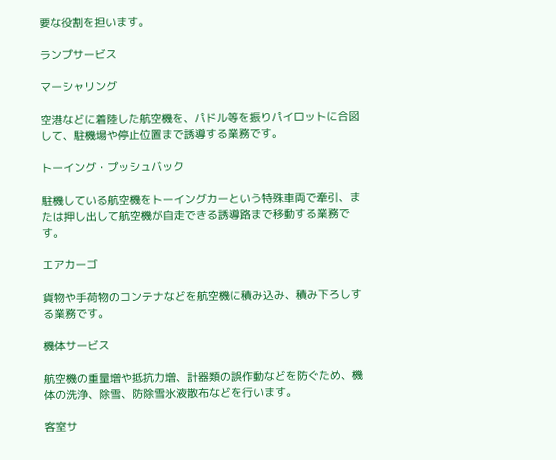要な役割を担います。

ランプサービス

マーシャリング

空港などに着陸した航空機を、パドル等を振りパイロットに合図して、駐機場や停止位置まで誘導する業務です。

トーイング・プッシュバック

駐機している航空機をトーイングカーという特殊車両で牽引、または押し出して航空機が自走できる誘導路まで移動する業務です。

エアカーゴ

貨物や手荷物のコンテナなどを航空機に積み込み、積み下ろしする業務です。

機体サービス

航空機の重量増や抵抗力増、計器類の誤作動などを防ぐため、機体の洗浄、除雪、防除雪氷液散布などを行います。

客室サ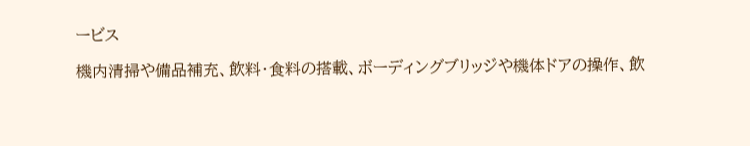ービス

機内清掃や備品補充、飲料・食料の搭載、ボーディングブリッジや機体ドアの操作、飲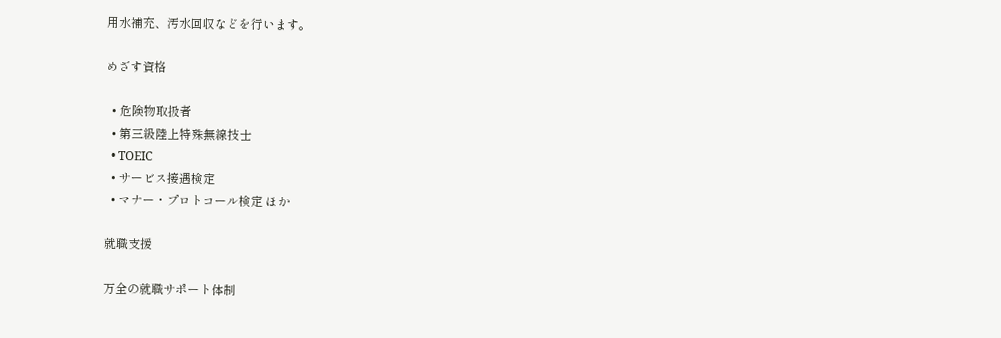用水補充、汚水回収などを行います。

めざす資格

  • 危険物取扱者
  • 第三級陸上特殊無線技士
  • TOEIC
  • サービス接遇検定
  • マナー・プロトコール検定 ほか

就職支援

万全の就職サポート体制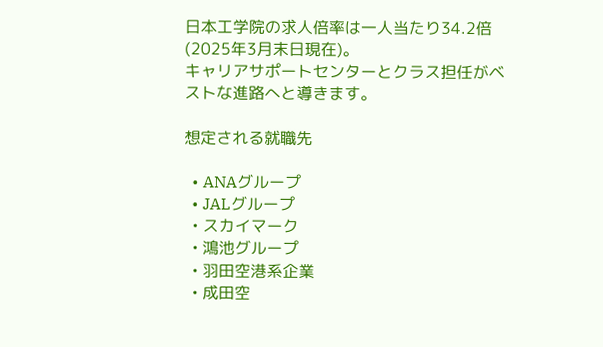日本工学院の求人倍率は一人当たり34.2倍(2025年3月末日現在)。
キャリアサポートセンターとクラス担任がベストな進路へと導きます。

想定される就職先

  • ANAグループ
  • JALグループ
  • スカイマーク
  • 鴻池グループ
  • 羽田空港系企業
  • 成田空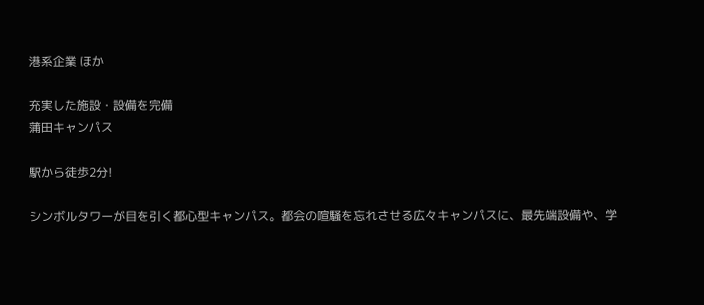港系企業 ほか

充実した施設・設備を完備
蒲田キャンパス

駅から徒歩2分!

シンボルタワーが目を引く都心型キャンパス。都会の喧騒を忘れさせる広々キャンパスに、最先端設備や、学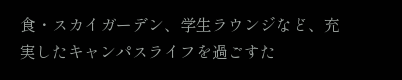食・スカイガーデン、学生ラウンジなど、充実したキャンパスライフを過ごすた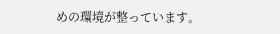めの環境が整っています。